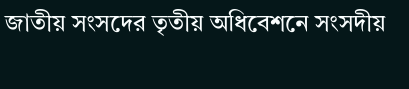জাতীয় সংসদের তৃতীয় অধিবেশনে সংসদীয়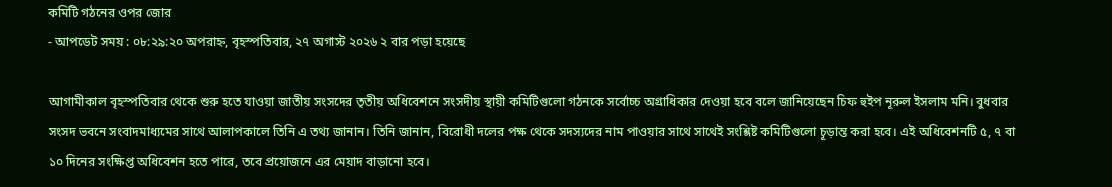কমিটি গঠনের ওপর জোর
- আপডেট সময় : ০৮:২৯:২০ অপরাহ্ন, বৃহস্পতিবার, ২৭ অগাস্ট ২০২৬ ২ বার পড়া হয়েছে

আগামীকাল বৃহস্পতিবার থেকে শুরু হতে যাওয়া জাতীয় সংসদের তৃতীয় অধিবেশনে সংসদীয় স্থায়ী কমিটিগুলো গঠনকে সর্বোচ্চ অগ্রাধিকার দেওয়া হবে বলে জানিয়েছেন চিফ হুইপ নূরুল ইসলাম মনি। বুধবার সংসদ ভবনে সংবাদমাধ্যমের সাথে আলাপকালে তিনি এ তথ্য জানান। তিনি জানান, বিরোধী দলের পক্ষ থেকে সদস্যদের নাম পাওয়ার সাথে সাথেই সংশ্লিষ্ট কমিটিগুলো চূড়ান্ত করা হবে। এই অধিবেশনটি ৫, ৭ বা ১০ দিনের সংক্ষিপ্ত অধিবেশন হতে পারে, তবে প্রয়োজনে এর মেয়াদ বাড়ানো হবে।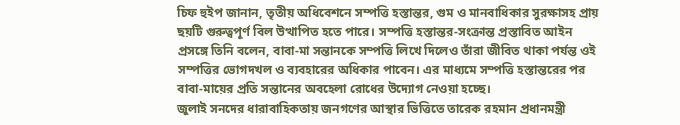চিফ হুইপ জানান, তৃতীয় অধিবেশনে সম্পত্তি হস্তান্তর, গুম ও মানবাধিকার সুরক্ষাসহ প্রায় ছয়টি গুরুত্বপূর্ণ বিল উত্থাপিত হতে পারে। সম্পত্তি হস্তান্তর-সংক্রান্ত প্রস্তাবিত আইন প্রসঙ্গে তিনি বলেন, বাবা-মা সন্তানকে সম্পত্তি লিখে দিলেও তাঁরা জীবিত থাকা পর্যন্ত ওই সম্পত্তির ভোগদখল ও ব্যবহারের অধিকার পাবেন। এর মাধ্যমে সম্পত্তি হস্তান্তরের পর বাবা-মায়ের প্রতি সন্তানের অবহেলা রোধের উদ্যোগ নেওয়া হচ্ছে।
জুলাই সনদের ধারাবাহিকতায় জনগণের আস্থার ভিত্তিতে তারেক রহমান প্রধানমন্ত্রী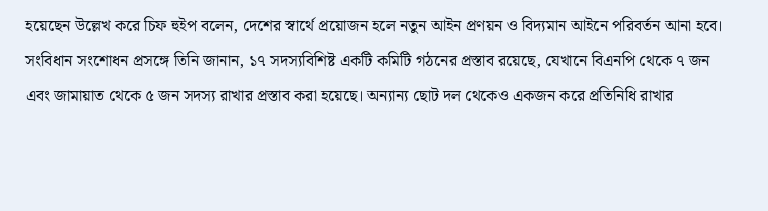হয়েছেন উল্লেখ করে চিফ হুইপ বলেন, দেশের স্বার্থে প্রয়োজন হলে নতুন আইন প্রণয়ন ও বিদ্যমান আইনে পরিবর্তন আনা হবে। সংবিধান সংশোধন প্রসঙ্গে তিনি জানান, ১৭ সদস্যবিশিষ্ট একটি কমিটি গঠনের প্রস্তাব রয়েছে, যেখানে বিএনপি থেকে ৭ জন এবং জামায়াত থেকে ৫ জন সদস্য রাখার প্রস্তাব করা হয়েছে। অন্যান্য ছোট দল থেকেও একজন করে প্রতিনিধি রাখার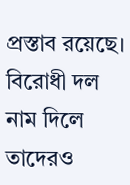প্রস্তাব রয়েছে। বিরোধী দল নাম দিলে তাদেরও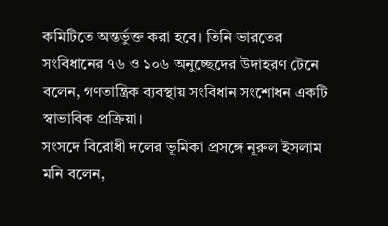কমিটিতে অন্তর্ভুক্ত করা হবে। তিনি ভারতের সংবিধানের ৭৬ ও ১০৬ অনুচ্ছেদের উদাহরণ টেনে বলেন, গণতান্ত্রিক ব্যবস্থায় সংবিধান সংশোধন একটি স্বাভাবিক প্রক্রিয়া।
সংসদে বিরোধী দলের ভূমিকা প্রসঙ্গে নূরুল ইসলাম মনি বলেন,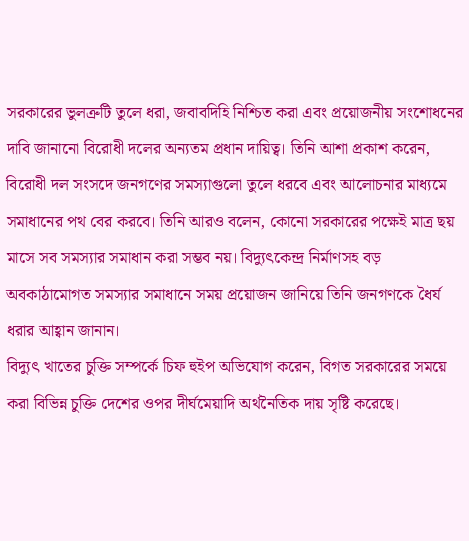সরকারের ভুলত্রুটি তুলে ধরা, জবাবদিহি নিশ্চিত করা এবং প্রয়োজনীয় সংশোধনের দাবি জানানো বিরোধী দলের অন্যতম প্রধান দায়িত্ব। তিনি আশা প্রকাশ করেন, বিরোধী দল সংসদে জনগণের সমস্যাগুলো তুলে ধরবে এবং আলোচনার মাধ্যমে সমাধানের পথ বের করবে। তিনি আরও বলেন, কোনো সরকারের পক্ষেই মাত্র ছয় মাসে সব সমস্যার সমাধান করা সম্ভব নয়। বিদ্যুৎকেন্দ্র নির্মাণসহ বড় অবকাঠামোগত সমস্যার সমাধানে সময় প্রয়োজন জানিয়ে তিনি জনগণকে ধৈর্য ধরার আহ্বান জানান।
বিদ্যুৎ খাতের চুক্তি সম্পর্কে চিফ হুইপ অভিযোগ করেন, বিগত সরকারের সময়ে করা বিভিন্ন চুক্তি দেশের ওপর দীর্ঘমেয়াদি অর্থনৈতিক দায় সৃষ্টি করেছে।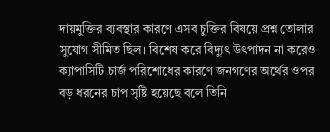দায়মুক্তির ব্যবস্থার কারণে এসব চুক্তির বিষয়ে প্রশ্ন তোলার সুযোগ সীমিত ছিল। বিশেষ করে বিদ্যুৎ উৎপাদন না করেও ক্যাপাসিটি চার্জ পরিশোধের কারণে জনগণের অর্থের ওপর বড় ধরনের চাপ সৃষ্টি হয়েছে বলে তিনি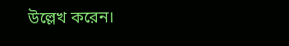উল্লেখ করেন।